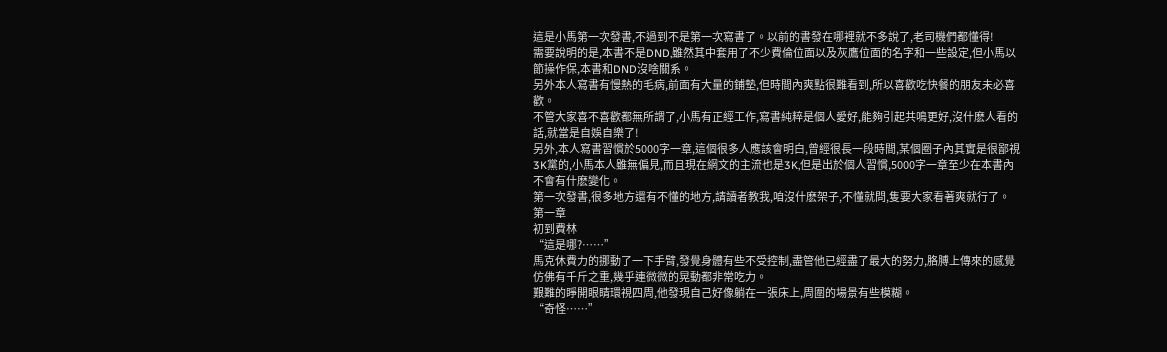這是小馬第一次發書,不過到不是第一次寫書了。以前的書發在哪裡就不多說了,老司機們都懂得!
需要說明的是,本書不是DND,雖然其中套用了不少費倫位面以及灰鷹位面的名字和一些設定,但小馬以節操作保,本書和DND沒啥關系。
另外本人寫書有慢熱的毛病,前面有大量的鋪墊,但時間內爽點很難看到,所以喜歡吃快餐的朋友未必喜歡。
不管大家喜不喜歡都無所謂了,小馬有正經工作,寫書純粹是個人愛好,能夠引起共鳴更好,沒什麽人看的話,就當是自娛自樂了!
另外,本人寫書習慣於5000字一章,這個很多人應該會明白,曾經很長一段時間,某個圈子內其實是很鄙視3K黨的,小馬本人雖無偏見,而且現在網文的主流也是3K,但是出於個人習慣,5000字一章至少在本書內不會有什麽變化。
第一次發書,很多地方還有不懂的地方,請讀者教我,咱沒什麽架子,不懂就問,隻要大家看著爽就行了。
第一章
初到費林
“這是哪?……”
馬克休費力的挪動了一下手臂,發覺身體有些不受控制,盡管他已經盡了最大的努力,胳膊上傳來的感覺仿佛有千斤之重,幾乎連微微的晃動都非常吃力。
艱難的睜開眼睛環視四周,他發現自己好像躺在一張床上,周圍的場景有些模糊。
“奇怪……”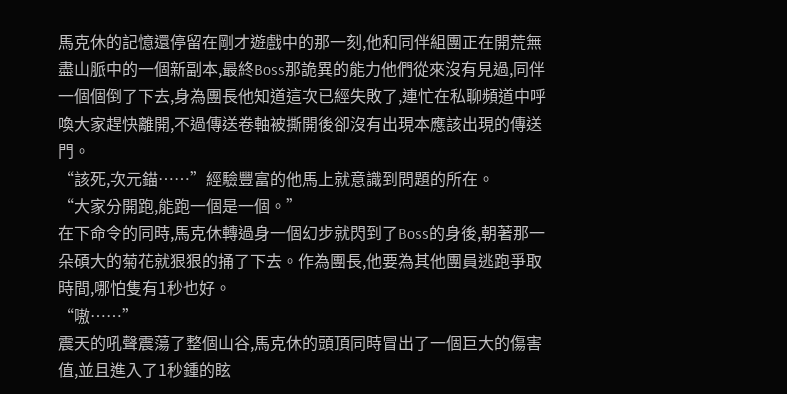馬克休的記憶還停留在剛才遊戲中的那一刻,他和同伴組團正在開荒無盡山脈中的一個新副本,最終Boss那詭異的能力他們從來沒有見過,同伴一個個倒了下去,身為團長他知道這次已經失敗了,連忙在私聊頻道中呼喚大家趕快離開,不過傳送卷軸被撕開後卻沒有出現本應該出現的傳送門。
“該死,次元錨……”經驗豐富的他馬上就意識到問題的所在。
“大家分開跑,能跑一個是一個。”
在下命令的同時,馬克休轉過身一個幻步就閃到了Boss的身後,朝著那一朵碩大的菊花就狠狠的捅了下去。作為團長,他要為其他團員逃跑爭取時間,哪怕隻有1秒也好。
“嗷……”
震天的吼聲震蕩了整個山谷,馬克休的頭頂同時冒出了一個巨大的傷害值,並且進入了1秒鍾的眩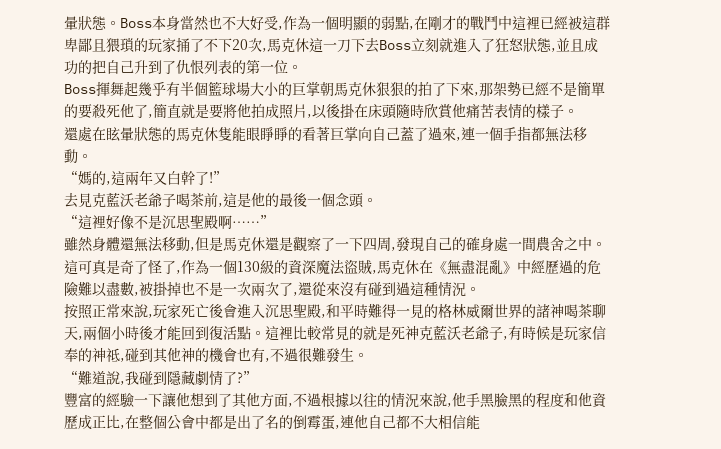暈狀態。Boss本身當然也不大好受,作為一個明顯的弱點,在剛才的戰鬥中這裡已經被這群卑鄙且猥瑣的玩家捅了不下20次,馬克休這一刀下去Boss立刻就進入了狂怒狀態,並且成功的把自己升到了仇恨列表的第一位。
Boss揮舞起幾乎有半個籃球場大小的巨掌朝馬克休狠狠的拍了下來,那架勢已經不是簡單的要殺死他了,簡直就是要將他拍成照片,以後掛在床頭隨時欣賞他痛苦表情的樣子。
還處在眩暈狀態的馬克休隻能眼睜睜的看著巨掌向自己蓋了過來,連一個手指都無法移動。
“媽的,這兩年又白幹了!”
去見克藍沃老爺子喝茶前,這是他的最後一個念頭。
“這裡好像不是沉思聖殿啊……”
雖然身體還無法移動,但是馬克休還是觀察了一下四周,發現自己的確身處一間農舍之中。
這可真是奇了怪了,作為一個130級的資深魔法盜賊,馬克休在《無盡混亂》中經歷過的危險難以盡數,被掛掉也不是一次兩次了,還從來沒有碰到過這種情況。
按照正常來說,玩家死亡後會進入沉思聖殿,和平時難得一見的格林威爾世界的諸神喝茶聊天,兩個小時後才能回到復活點。這裡比較常見的就是死神克藍沃老爺子,有時候是玩家信奉的神祗,碰到其他神的機會也有,不過很難發生。
“難道說,我碰到隱藏劇情了?”
豐富的經驗一下讓他想到了其他方面,不過根據以往的情況來說,他手黑臉黑的程度和他資歷成正比,在整個公會中都是出了名的倒霉蛋,連他自己都不大相信能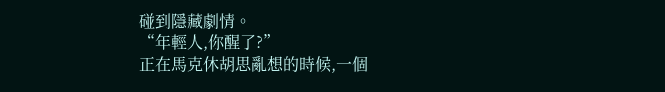碰到隱藏劇情。
“年輕人,你醒了?”
正在馬克休胡思亂想的時候,一個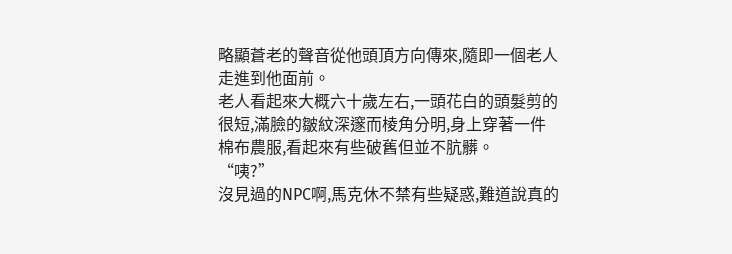略顯蒼老的聲音從他頭頂方向傳來,隨即一個老人走進到他面前。
老人看起來大概六十歲左右,一頭花白的頭髮剪的很短,滿臉的皺紋深邃而棱角分明,身上穿著一件棉布農服,看起來有些破舊但並不肮髒。
“咦?”
沒見過的NPC啊,馬克休不禁有些疑惑,難道說真的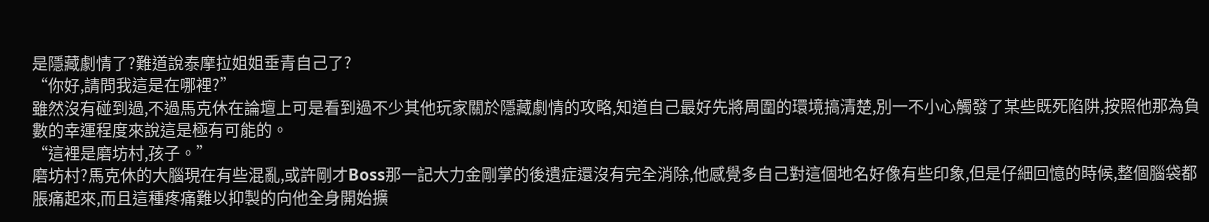是隱藏劇情了?難道說泰摩拉姐姐垂青自己了?
“你好,請問我這是在哪裡?”
雖然沒有碰到過,不過馬克休在論壇上可是看到過不少其他玩家關於隱藏劇情的攻略,知道自己最好先將周圍的環境搞清楚,別一不小心觸發了某些既死陷阱,按照他那為負數的幸運程度來說這是極有可能的。
“這裡是磨坊村,孩子。”
磨坊村?馬克休的大腦現在有些混亂,或許剛才Boss那一記大力金剛掌的後遺症還沒有完全消除,他感覺多自己對這個地名好像有些印象,但是仔細回憶的時候,整個腦袋都脹痛起來,而且這種疼痛難以抑製的向他全身開始擴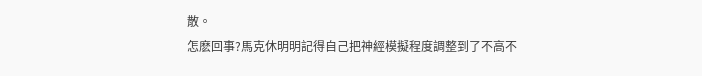散。
怎麽回事?馬克休明明記得自己把神經模擬程度調整到了不高不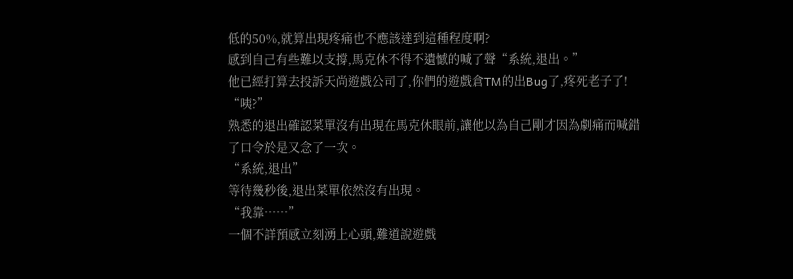低的50%,就算出現疼痛也不應該達到這種程度啊?
感到自己有些難以支撐,馬克休不得不遺憾的喊了聲“系統,退出。”
他已經打算去投訴天尚遊戲公司了,你們的遊戲倉TM的出Bug了,疼死老子了!
“咦?”
熟悉的退出確認菜單沒有出現在馬克休眼前,讓他以為自己剛才因為劇痛而喊錯了口令於是又念了一次。
“系統,退出”
等待幾秒後,退出菜單依然沒有出現。
“我靠……”
一個不詳預感立刻湧上心頭,難道說遊戲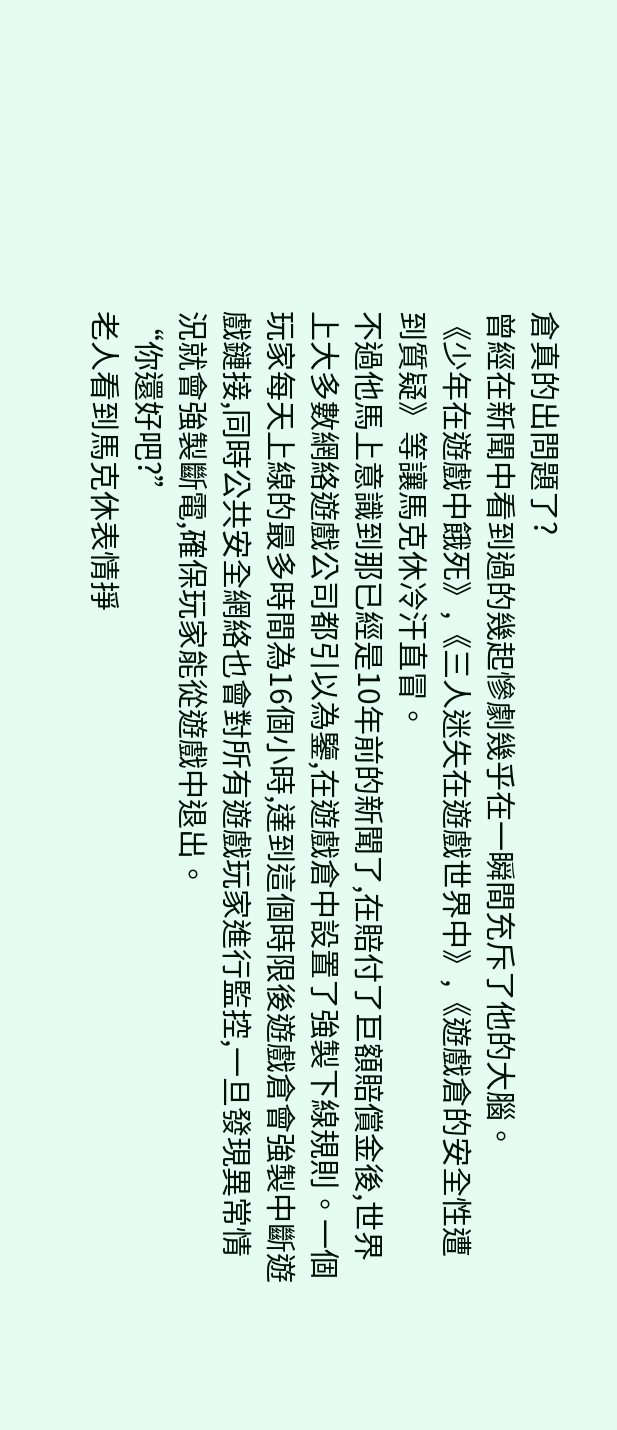倉真的出問題了?
曾經在新聞中看到過的幾起慘劇幾乎在一瞬間充斥了他的大腦。
《少年在遊戲中餓死》,《三人迷失在遊戲世界中》,《遊戲倉的安全性遭到質疑》等讓馬克休冷汗直冒。
不過他馬上意識到那已經是10年前的新聞了,在賠付了巨額賠償金後,世界上大多數網絡遊戲公司都引以為鑒,在遊戲倉中設置了強製下線規則。一個玩家每天上線的最多時間為16個小時,達到這個時限後遊戲倉會強製中斷遊戲鏈接,同時公共安全網絡也會對所有遊戲玩家進行監控,一旦發現異常情況就會強製斷電,確保玩家能從遊戲中退出。
“你還好吧?”
老人看到馬克休表情掙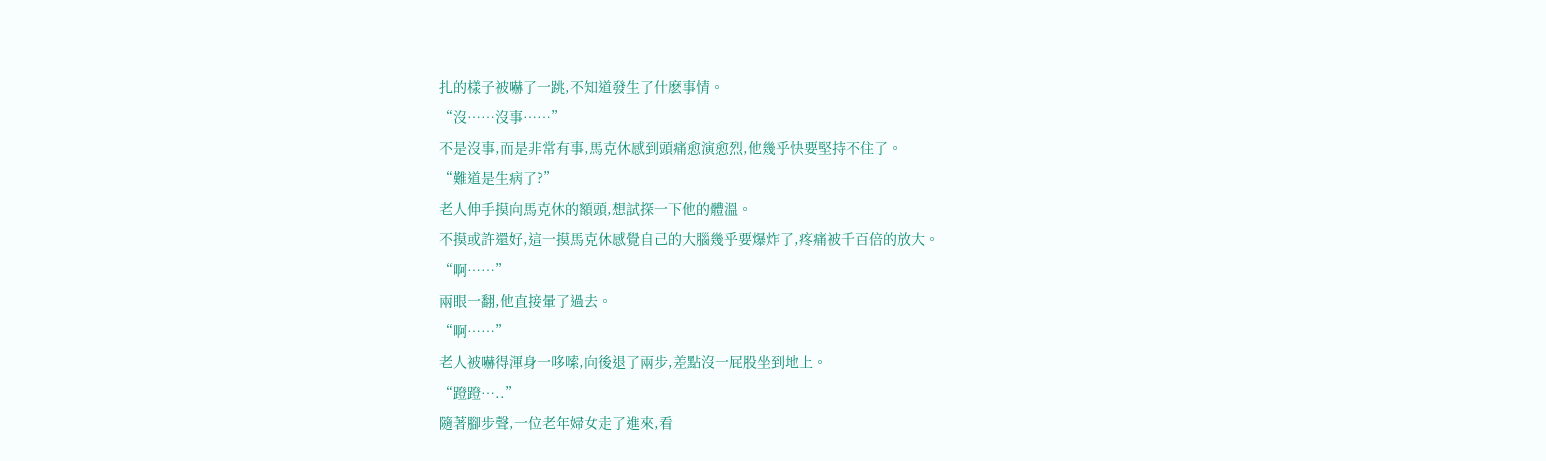扎的樣子被嚇了一跳,不知道發生了什麽事情。
“沒……沒事……”
不是沒事,而是非常有事,馬克休感到頭痛愈演愈烈,他幾乎快要堅持不住了。
“難道是生病了?”
老人伸手摸向馬克休的額頭,想試探一下他的體溫。
不摸或許還好,這一摸馬克休感覺自己的大腦幾乎要爆炸了,疼痛被千百倍的放大。
“啊……”
兩眼一翻,他直接暈了過去。
“啊……”
老人被嚇得渾身一哆嗦,向後退了兩步,差點沒一屁股坐到地上。
“蹬蹬…..”
隨著腳步聲,一位老年婦女走了進來,看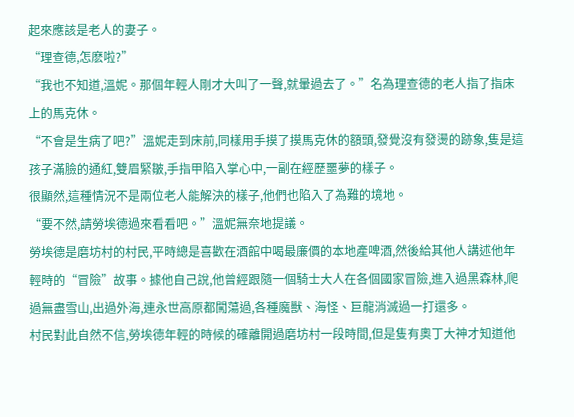起來應該是老人的妻子。
“理查德,怎麽啦?”
“我也不知道,溫妮。那個年輕人剛才大叫了一聲,就暈過去了。”名為理查德的老人指了指床上的馬克休。
“不會是生病了吧?”溫妮走到床前,同樣用手摸了摸馬克休的額頭,發覺沒有發燙的跡象,隻是這孩子滿臉的通紅,雙眉緊皺,手指甲陷入掌心中,一副在經歷噩夢的樣子。
很顯然,這種情況不是兩位老人能解決的樣子,他們也陷入了為難的境地。
“要不然,請勞埃德過來看看吧。”溫妮無奈地提議。
勞埃德是磨坊村的村民,平時總是喜歡在酒館中喝最廉價的本地產啤酒,然後給其他人講述他年輕時的“冒險”故事。據他自己說,他曾經跟隨一個騎士大人在各個國家冒險,進入過黑森林,爬過無盡雪山,出過外海,連永世高原都闖蕩過,各種魔獸、海怪、巨龍消滅過一打還多。
村民對此自然不信,勞埃德年輕的時候的確離開過磨坊村一段時間,但是隻有奧丁大神才知道他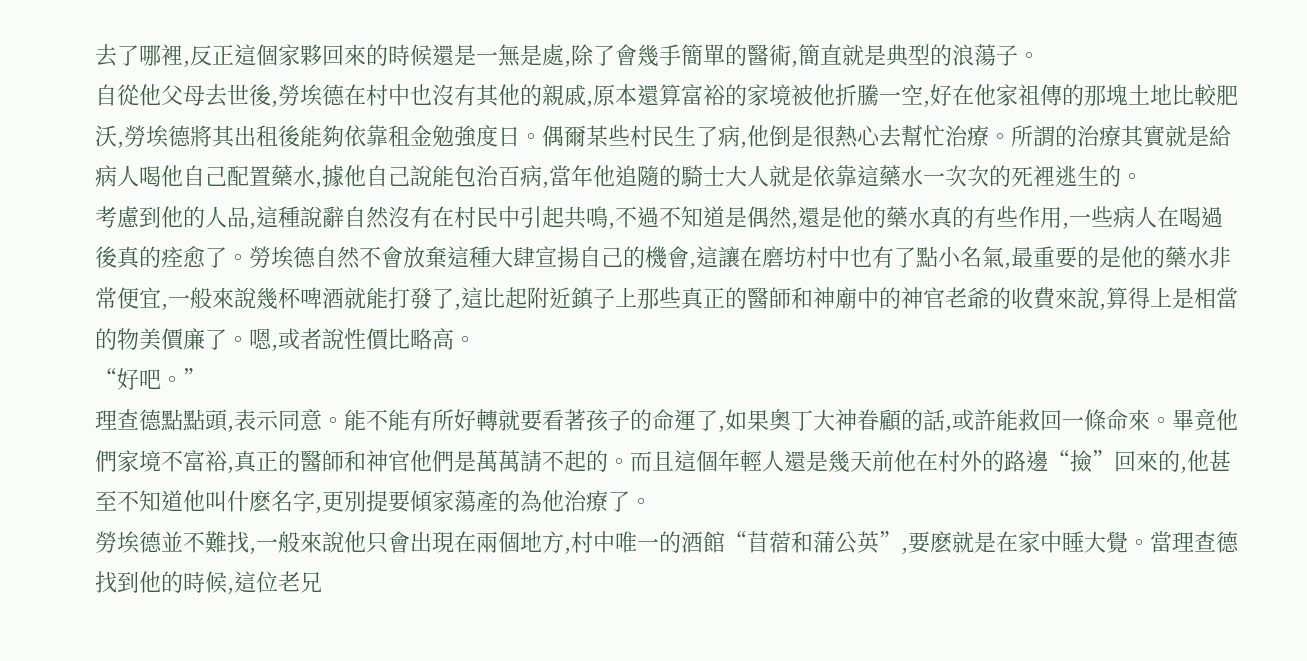去了哪裡,反正這個家夥回來的時候還是一無是處,除了會幾手簡單的醫術,簡直就是典型的浪蕩子。
自從他父母去世後,勞埃德在村中也沒有其他的親戚,原本還算富裕的家境被他折騰一空,好在他家祖傳的那塊土地比較肥沃,勞埃德將其出租後能夠依靠租金勉強度日。偶爾某些村民生了病,他倒是很熱心去幫忙治療。所謂的治療其實就是給病人喝他自己配置藥水,據他自己說能包治百病,當年他追隨的騎士大人就是依靠這藥水一次次的死裡逃生的。
考慮到他的人品,這種說辭自然沒有在村民中引起共鳴,不過不知道是偶然,還是他的藥水真的有些作用,一些病人在喝過後真的痊愈了。勞埃德自然不會放棄這種大肆宣揚自己的機會,這讓在磨坊村中也有了點小名氣,最重要的是他的藥水非常便宜,一般來說幾杯啤酒就能打發了,這比起附近鎮子上那些真正的醫師和神廟中的神官老爺的收費來說,算得上是相當的物美價廉了。嗯,或者說性價比略高。
“好吧。”
理查德點點頭,表示同意。能不能有所好轉就要看著孩子的命運了,如果奧丁大神眷顧的話,或許能救回一條命來。畢竟他們家境不富裕,真正的醫師和神官他們是萬萬請不起的。而且這個年輕人還是幾天前他在村外的路邊“撿”回來的,他甚至不知道他叫什麽名字,更別提要傾家蕩產的為他治療了。
勞埃德並不難找,一般來說他只會出現在兩個地方,村中唯一的酒館“苜蓿和蒲公英”,要麽就是在家中睡大覺。當理查德找到他的時候,這位老兄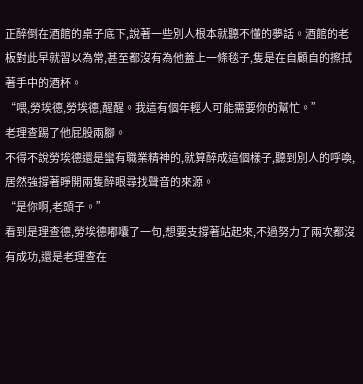正醉倒在酒館的桌子底下,說著一些別人根本就聽不懂的夢話。酒館的老板對此早就習以為常,甚至都沒有為他蓋上一條毯子,隻是在自顧自的擦拭著手中的酒杯。
“喂,勞埃德,勞埃德,醒醒。我這有個年輕人可能需要你的幫忙。”
老理查踢了他屁股兩腳。
不得不說勞埃德還是蠻有職業精神的,就算醉成這個樣子,聽到別人的呼喚,居然強撐著睜開兩隻醉眼尋找聲音的來源。
“是你啊,老頭子。”
看到是理查德,勞埃德嘟囔了一句,想要支撐著站起來,不過努力了兩次都沒有成功,還是老理查在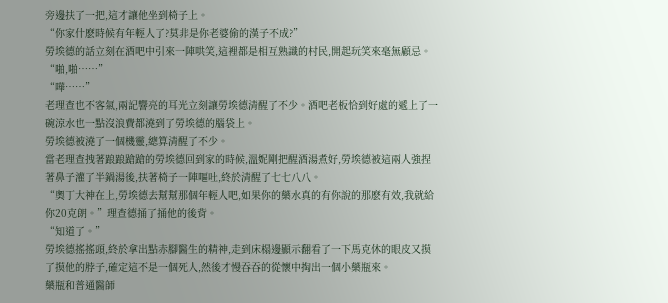旁邊扶了一把,這才讓他坐到椅子上。
“你家什麽時候有年輕人了?莫非是你老婆偷的漢子不成?”
勞埃德的話立刻在酒吧中引來一陣哄笑,這裡都是相互熟識的村民,開起玩笑來毫無顧忌。
“啪,啪……”
“嘩……”
老理查也不客氣,兩記響亮的耳光立刻讓勞埃德清醒了不少。酒吧老板恰到好處的遞上了一碗涼水也一點沒浪費都澆到了勞埃德的腦袋上。
勞埃德被澆了一個機靈,總算清醒了不少。
當老理查拽著踉踉蹌蹌的勞埃德回到家的時候,溫妮剛把醒酒湯煮好,勞埃德被這兩人強捏著鼻子灌了半鍋湯後,扶著椅子一陣嘔吐,終於清醒了七七八八。
“奧丁大神在上,勞埃德去幫幫那個年輕人吧,如果你的藥水真的有你說的那麽有效,我就給你20克朗。”理查德捅了捅他的後背。
“知道了。”
勞埃德搖搖頭,終於拿出點赤腳醫生的精神,走到床榻邊顯示翻看了一下馬克休的眼皮又摸了摸他的脖子,確定這不是一個死人,然後才慢吞吞的從懷中掏出一個小藥瓶來。
藥瓶和普通醫師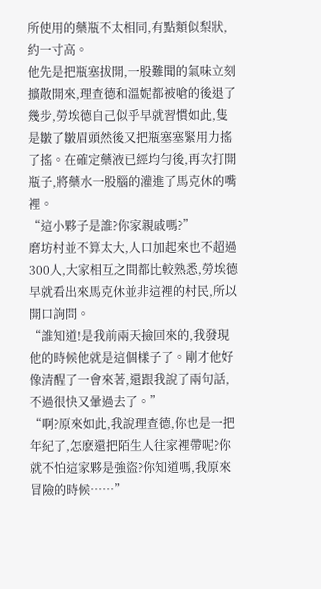所使用的藥瓶不太相同,有點類似梨狀,約一寸高。
他先是把瓶塞拔開,一股難聞的氣味立刻擴散開來,理查德和溫妮都被嗆的後退了幾步,勞埃德自己似乎早就習慣如此,隻是皺了皺眉頭然後又把瓶塞塞緊用力搖了搖。在確定藥液已經均勻後,再次打開瓶子,將藥水一股腦的灌進了馬克休的嘴裡。
“這小夥子是誰?你家親戚嗎?”
磨坊村並不算太大,人口加起來也不超過300人,大家相互之間都比較熟悉,勞埃德早就看出來馬克休並非這裡的村民,所以開口詢問。
“誰知道!是我前兩天撿回來的,我發現他的時候他就是這個樣子了。剛才他好像清醒了一會來著,還跟我說了兩句話,不過很快又暈過去了。”
“啊?原來如此,我說理查德,你也是一把年紀了,怎麽還把陌生人往家裡帶呢?你就不怕這家夥是強盜?你知道嗎,我原來冒險的時候……”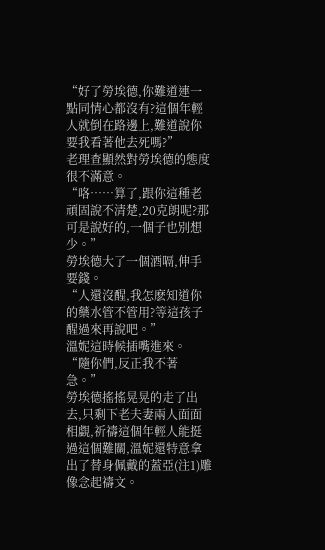“好了勞埃德,你難道連一點同情心都沒有?這個年輕人就倒在路邊上,難道說你要我看著他去死嗎?”
老理查顯然對勞埃德的態度很不滿意。
“咯……算了,跟你這種老頑固說不清楚,20克朗呢?那可是說好的,一個子也別想少。”
勞埃德大了一個酒嗝,伸手要錢。
“人還沒醒,我怎麽知道你的藥水管不管用?等這孩子醒過來再說吧。”
溫妮這時候插嘴進來。
“隨你們,反正我不著急。”
勞埃德搖搖晃晃的走了出去,只剩下老夫妻兩人面面相覷,祈禱這個年輕人能挺過這個難關,溫妮還特意拿出了替身佩戴的蓋亞(注1)雕像念起禱文。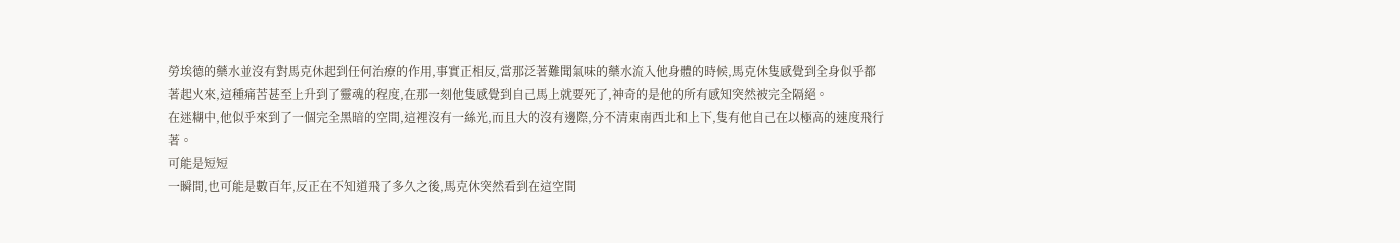勞埃德的藥水並沒有對馬克休起到任何治療的作用,事實正相反,當那泛著難聞氣味的藥水流入他身體的時候,馬克休隻感覺到全身似乎都著起火來,這種痛苦甚至上升到了靈魂的程度,在那一刻他隻感覺到自己馬上就要死了,神奇的是他的所有感知突然被完全隔絕。
在迷糊中,他似乎來到了一個完全黑暗的空間,這裡沒有一絲光,而且大的沒有邊際,分不清東南西北和上下,隻有他自己在以極高的速度飛行著。
可能是短短
一瞬間,也可能是數百年,反正在不知道飛了多久之後,馬克休突然看到在這空間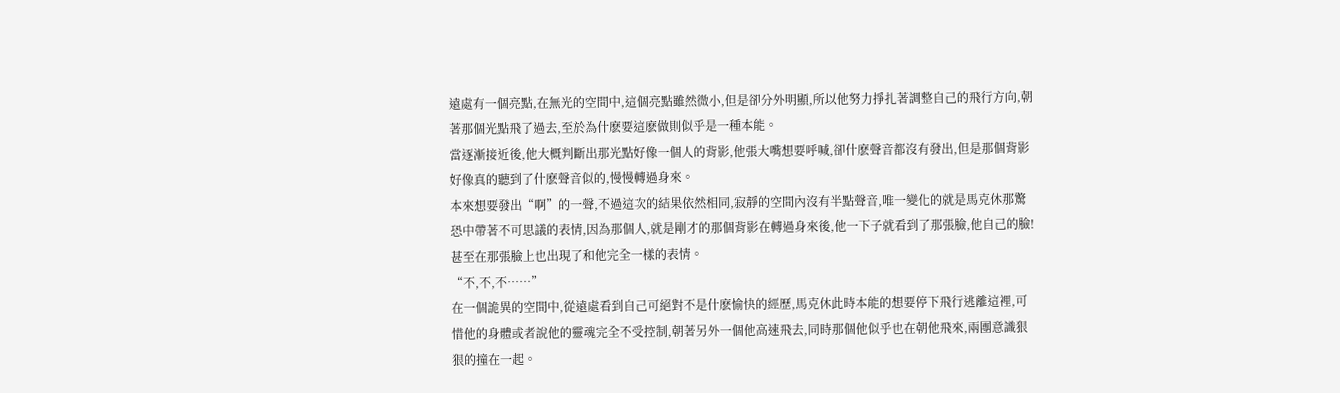遠處有一個亮點,在無光的空間中,這個亮點雖然微小,但是卻分外明顯,所以他努力掙扎著調整自己的飛行方向,朝著那個光點飛了過去,至於為什麽要這麽做則似乎是一種本能。
當逐漸接近後,他大概判斷出那光點好像一個人的背影,他張大嘴想要呼喊,卻什麽聲音都沒有發出,但是那個背影好像真的聽到了什麽聲音似的,慢慢轉過身來。
本來想要發出“啊”的一聲,不過這次的結果依然相同,寂靜的空間內沒有半點聲音,唯一變化的就是馬克休那驚恐中帶著不可思議的表情,因為那個人,就是剛才的那個背影在轉過身來後,他一下子就看到了那張臉,他自己的臉!甚至在那張臉上也出現了和他完全一樣的表情。
“不,不,不……”
在一個詭異的空間中,從遠處看到自己可絕對不是什麽愉快的經歷,馬克休此時本能的想要停下飛行逃離這裡,可惜他的身體或者說他的靈魂完全不受控制,朝著另外一個他高速飛去,同時那個他似乎也在朝他飛來,兩團意識狠狠的撞在一起。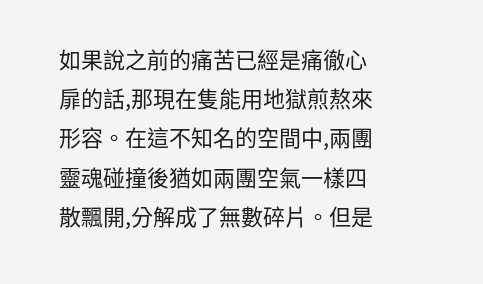如果說之前的痛苦已經是痛徹心扉的話,那現在隻能用地獄煎熬來形容。在這不知名的空間中,兩團靈魂碰撞後猶如兩團空氣一樣四散飄開,分解成了無數碎片。但是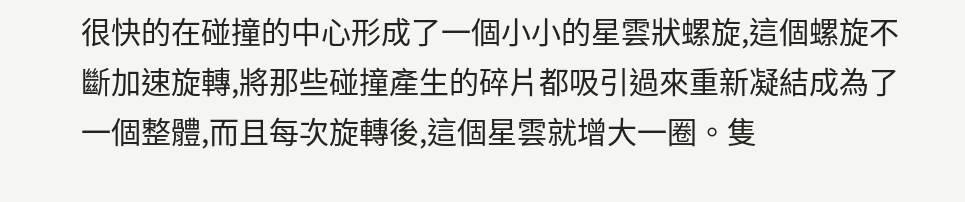很快的在碰撞的中心形成了一個小小的星雲狀螺旋,這個螺旋不斷加速旋轉,將那些碰撞產生的碎片都吸引過來重新凝結成為了一個整體,而且每次旋轉後,這個星雲就增大一圈。隻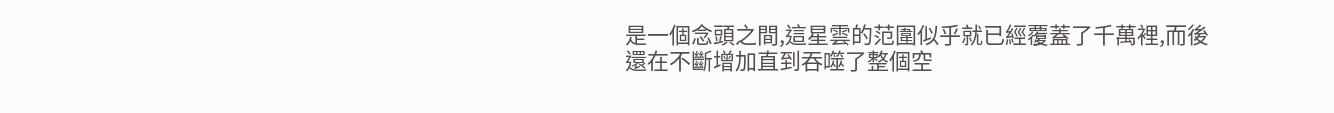是一個念頭之間,這星雲的范圍似乎就已經覆蓋了千萬裡,而後還在不斷增加直到吞噬了整個空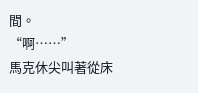間。
“啊……”
馬克休尖叫著從床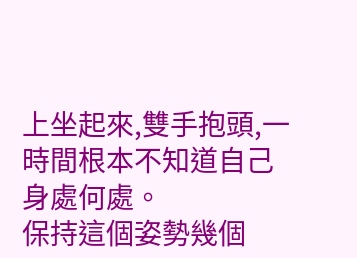上坐起來,雙手抱頭,一時間根本不知道自己身處何處。
保持這個姿勢幾個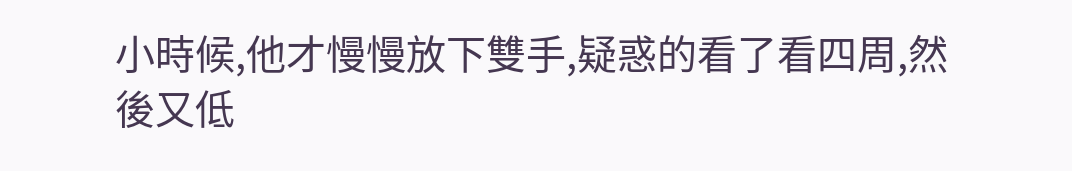小時候,他才慢慢放下雙手,疑惑的看了看四周,然後又低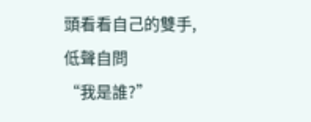頭看看自己的雙手,低聲自問
“我是誰?”